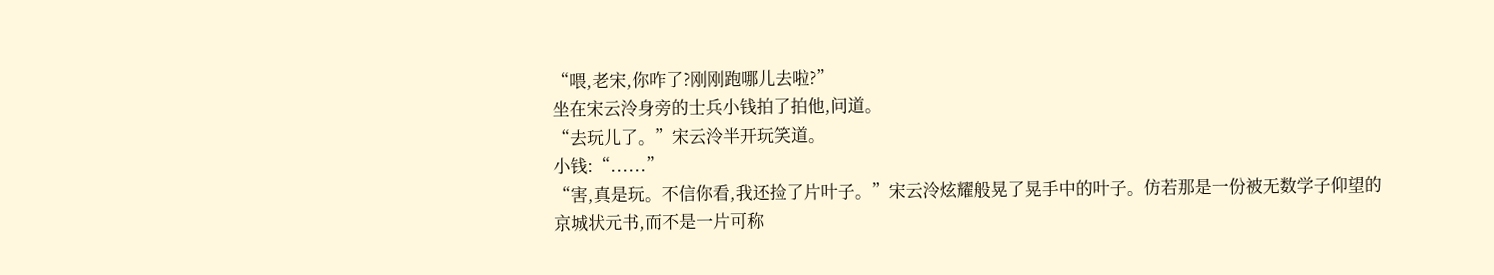“喂,老宋,你咋了?刚刚跑哪儿去啦?”
坐在宋云泠身旁的士兵小钱拍了拍他,问道。
“去玩儿了。”宋云泠半开玩笑道。
小钱:“......”
“害,真是玩。不信你看,我还捡了片叶子。”宋云泠炫耀般晃了晃手中的叶子。仿若那是一份被无数学子仰望的京城状元书,而不是一片可称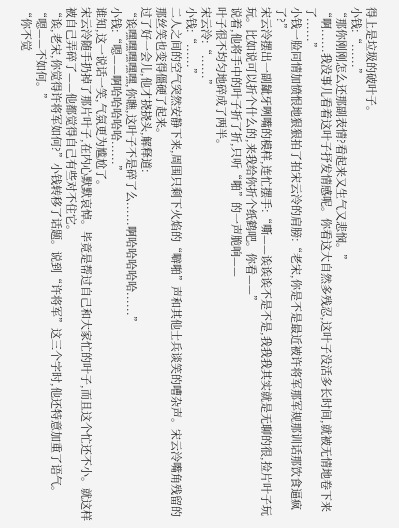得上是垃圾的破叶子。
小钱:“......”
“那你刚刚怎么还那副表情?看起来又生气又悲悯。”
“啊......我没事儿看着这叶子抒发情感呢。你看这大自然多残忍,这叶子没活多长时间,就被无情地卷下来了......”
小钱一脸同情加愤恨地狠狠拍了拍宋云泠的肩膀:“老宋,你是不是最近被许将军那军规那训话那饮食逼疯了?”
宋云泠摆出一副龇牙咧嘴的模样,连忙摆手:“嘶——诶诶诶不是不是,我我我其实就是无聊的很,捡片叶子玩玩。比如说可以折个什么的,来我给你折个纸鹤吧。你看——”
说着,他将手中的叶子折了折,只听“啪”的一声脆响——
叶子很不均匀地碎成了两半。
宋云泠:“......”
小钱:“......”
二人之间的空气突然安静下来,周围只剩下火焰的“噼啪”声和其他士兵谈笑的嘈杂声。宋云泠嘴角残留的那丝笑也变得僵硬了起来。
过了好一会儿,他才挠挠头,解释道:
“诶嘿嘿嘿嘿嘿,你瞧,这叶子不是碎了么......啊哈哈哈哈哈......”
小钱:“嗯——啊哈哈哈哈哈......”
谁知,这一说话一笑,气氛更为尴尬了。
宋云泠随手扔掉了那片叶子,在内心默默哀悼。毕竟是帮过自己和大家忙的叶子,而且这个忙还不小。就这样被自己弄碎了——他都觉得自己有些对不住它。
“诶,老宋,你觉得许将军如何?”小钱转移了话题。说到“许将军”这三个字时,他还特意加重了语气。
“嗯——不如何。”
“你不觉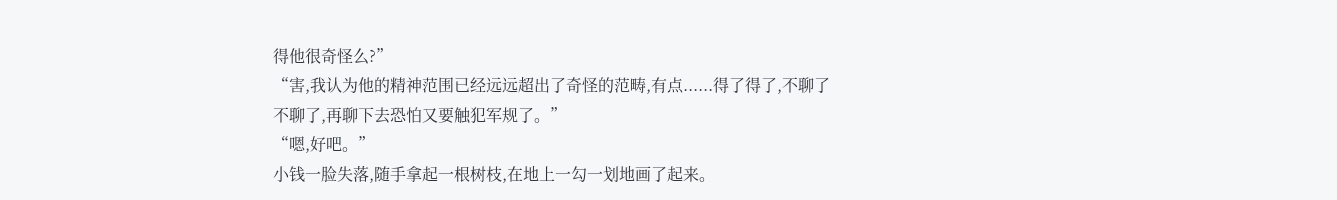得他很奇怪么?”
“害,我认为他的精神范围已经远远超出了奇怪的范畴,有点......得了得了,不聊了不聊了,再聊下去恐怕又要触犯军规了。”
“嗯,好吧。”
小钱一脸失落,随手拿起一根树枝,在地上一勾一划地画了起来。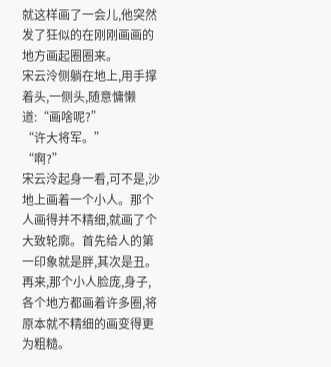就这样画了一会儿,他突然发了狂似的在刚刚画画的地方画起圈圈来。
宋云泠侧躺在地上,用手撑着头,一侧头,随意慵懒道:“画啥呢?”
“许大将军。”
“啊?”
宋云泠起身一看,可不是,沙地上画着一个小人。那个人画得并不精细,就画了个大致轮廓。首先给人的第一印象就是胖,其次是丑。再来,那个小人脸庞,身子,各个地方都画着许多圈,将原本就不精细的画变得更为粗糙。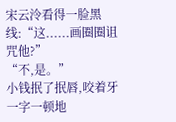宋云泠看得一脸黑线:“这......画圈圈诅咒他?”
“不,是。”
小钱抿了抿唇,咬着牙一字一顿地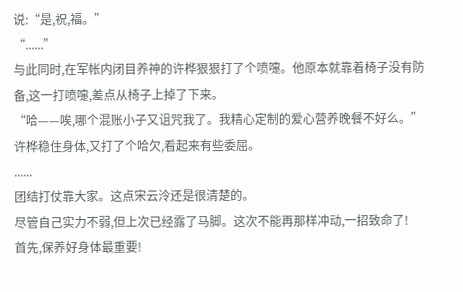说:“是,祝,福。”
“......”
与此同时,在军帐内闭目养神的许桦狠狠打了个喷嚏。他原本就靠着椅子没有防备,这一打喷嚏,差点从椅子上掉了下来。
“哈——唉,哪个混账小子又诅咒我了。我精心定制的爱心营养晚餐不好么。”许桦稳住身体,又打了个哈欠,看起来有些委屈。
......
团结打仗靠大家。这点宋云泠还是很清楚的。
尽管自己实力不弱,但上次已经露了马脚。这次不能再那样冲动,一招致命了!
首先,保养好身体最重要!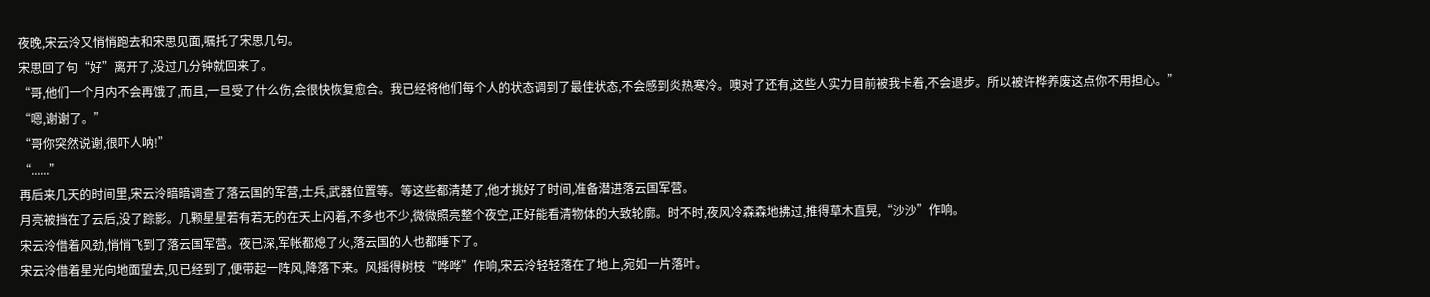夜晚,宋云泠又悄悄跑去和宋思见面,嘱托了宋思几句。
宋思回了句“好”离开了,没过几分钟就回来了。
“哥,他们一个月内不会再饿了,而且,一旦受了什么伤,会很快恢复愈合。我已经将他们每个人的状态调到了最佳状态,不会感到炎热寒冷。噢对了还有,这些人实力目前被我卡着,不会退步。所以被许桦养废这点你不用担心。”
“嗯,谢谢了。”
“哥你突然说谢,很吓人呐!”
“......”
再后来几天的时间里,宋云泠暗暗调查了落云国的军营,士兵,武器位置等。等这些都清楚了,他才挑好了时间,准备潜进落云国军营。
月亮被挡在了云后,没了踪影。几颗星星若有若无的在天上闪着,不多也不少,微微照亮整个夜空,正好能看清物体的大致轮廓。时不时,夜风冷森森地拂过,推得草木直晃,“沙沙”作响。
宋云泠借着风劲,悄悄飞到了落云国军营。夜已深,军帐都熄了火,落云国的人也都睡下了。
宋云泠借着星光向地面望去,见已经到了,便带起一阵风,降落下来。风摇得树枝“哗哗”作响,宋云泠轻轻落在了地上,宛如一片落叶。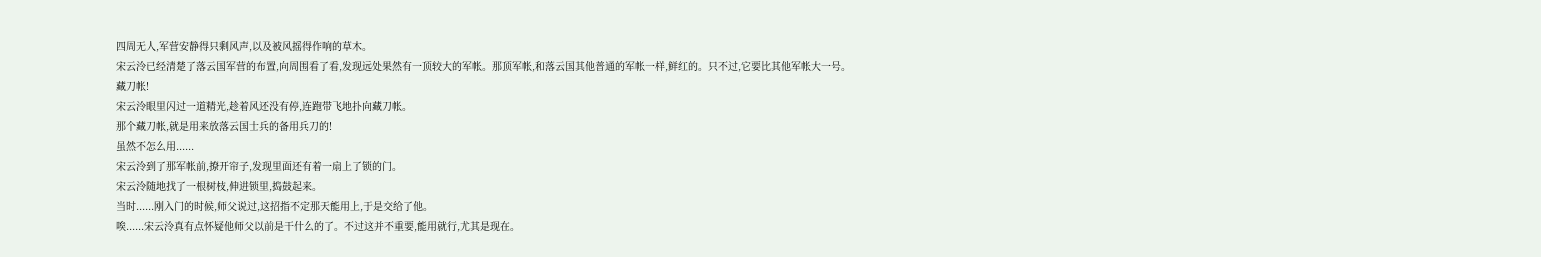四周无人,军营安静得只剩风声,以及被风摇得作响的草木。
宋云泠已经清楚了落云国军营的布置,向周围看了看,发现远处果然有一顶较大的军帐。那顶军帐,和落云国其他普通的军帐一样,鲜红的。只不过,它要比其他军帐大一号。
藏刀帐!
宋云泠眼里闪过一道精光,趁着风还没有停,连跑带飞地扑向藏刀帐。
那个藏刀帐,就是用来放落云国士兵的备用兵刀的!
虽然不怎么用......
宋云泠到了那军帐前,撩开帘子,发现里面还有着一扇上了锁的门。
宋云泠随地找了一根树枝,伸进锁里,捣鼓起来。
当时......刚入门的时候,师父说过,这招指不定那天能用上,于是交给了他。
唉......宋云泠真有点怀疑他师父以前是干什么的了。不过这并不重要,能用就行,尤其是现在。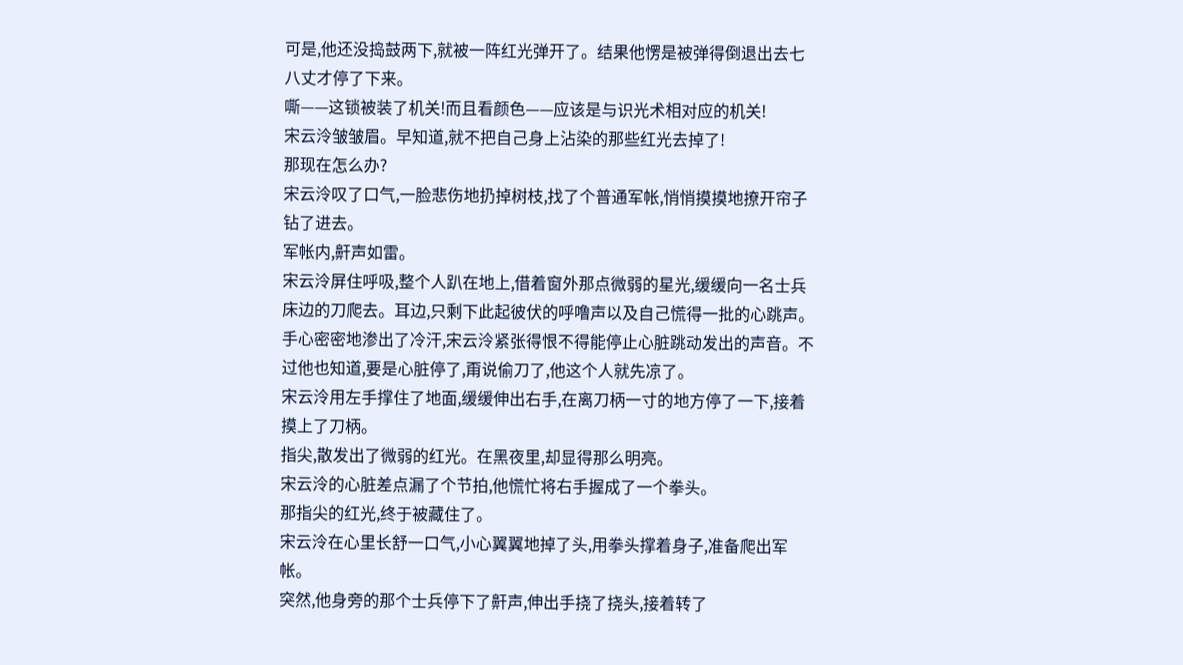可是,他还没捣鼓两下,就被一阵红光弹开了。结果他愣是被弹得倒退出去七八丈才停了下来。
嘶——这锁被装了机关!而且看颜色——应该是与识光术相对应的机关!
宋云泠皱皱眉。早知道,就不把自己身上沾染的那些红光去掉了!
那现在怎么办?
宋云泠叹了口气,一脸悲伤地扔掉树枝,找了个普通军帐,悄悄摸摸地撩开帘子钻了进去。
军帐内,鼾声如雷。
宋云泠屏住呼吸,整个人趴在地上,借着窗外那点微弱的星光,缓缓向一名士兵床边的刀爬去。耳边,只剩下此起彼伏的呼噜声以及自己慌得一批的心跳声。手心密密地渗出了冷汗,宋云泠紧张得恨不得能停止心脏跳动发出的声音。不过他也知道,要是心脏停了,甭说偷刀了,他这个人就先凉了。
宋云泠用左手撑住了地面,缓缓伸出右手,在离刀柄一寸的地方停了一下,接着摸上了刀柄。
指尖,散发出了微弱的红光。在黑夜里,却显得那么明亮。
宋云泠的心脏差点漏了个节拍,他慌忙将右手握成了一个拳头。
那指尖的红光,终于被藏住了。
宋云泠在心里长舒一口气,小心翼翼地掉了头,用拳头撑着身子,准备爬出军帐。
突然,他身旁的那个士兵停下了鼾声,伸出手挠了挠头,接着转了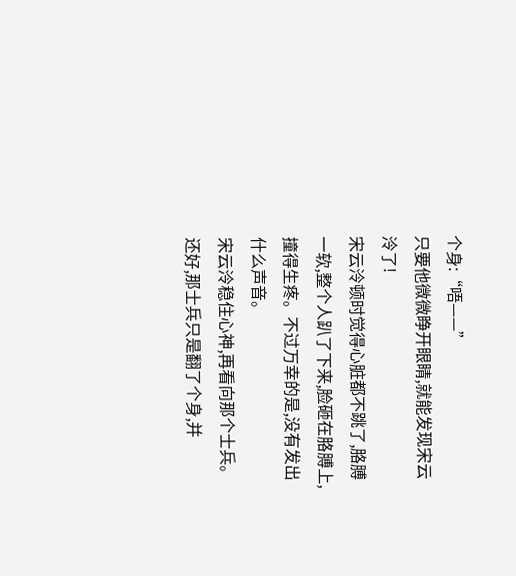个身:“唔——”
只要他微微睁开眼睛,就能发现宋云泠了!
宋云泠顿时觉得心脏都不跳了,胳膊一软,整个人趴了下来,脸砸在胳膊上,撞得生疼。不过万幸的是,没有发出什么声音。
宋云泠稳住心神,再看向那个士兵。
还好,那士兵只是翻了个身,并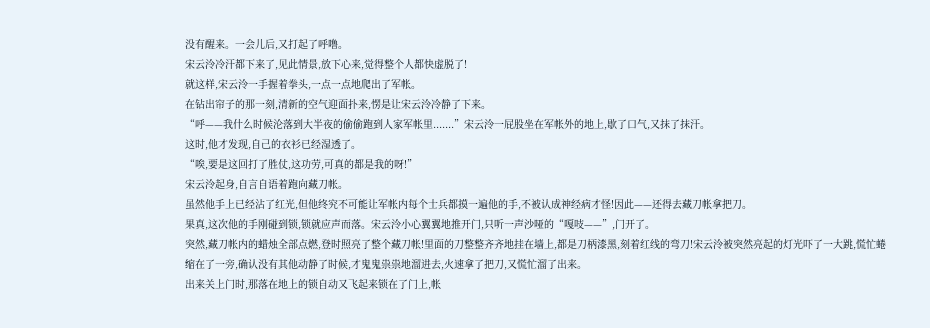没有醒来。一会儿后,又打起了呼噜。
宋云泠冷汗都下来了,见此情景,放下心来,觉得整个人都快虚脱了!
就这样,宋云泠一手握着拳头,一点一点地爬出了军帐。
在钻出帘子的那一刻,清新的空气迎面扑来,愣是让宋云泠冷静了下来。
“呼——我什么时候沦落到大半夜的偷偷跑到人家军帐里.......”宋云泠一屁股坐在军帐外的地上,歇了口气,又抹了抹汗。
这时,他才发现,自己的衣衫已经湿透了。
“唉,要是这回打了胜仗,这功劳,可真的都是我的呀!”
宋云泠起身,自言自语着跑向藏刀帐。
虽然他手上已经沾了红光,但他终究不可能让军帐内每个士兵都摸一遍他的手,不被认成神经病才怪!因此——还得去藏刀帐拿把刀。
果真,这次他的手刚碰到锁,锁就应声而落。宋云泠小心翼翼地推开门,只听一声沙哑的“嘎吱——”,门开了。
突然,藏刀帐内的蜡烛全部点燃,登时照亮了整个藏刀帐!里面的刀整整齐齐地挂在墙上,都是刀柄漆黑,刻着红线的弯刀!宋云泠被突然亮起的灯光吓了一大跳,慌忙蜷缩在了一旁,确认没有其他动静了时候,才鬼鬼祟祟地溜进去,火速拿了把刀,又慌忙溜了出来。
出来关上门时,那落在地上的锁自动又飞起来锁在了门上,帐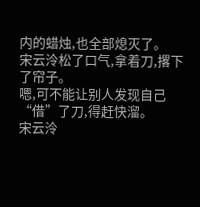内的蜡烛,也全部熄灭了。
宋云泠松了口气,拿着刀,撂下了帘子。
嗯,可不能让别人发现自己“借”了刀,得赶快溜。
宋云泠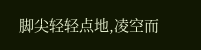脚尖轻轻点地,凌空而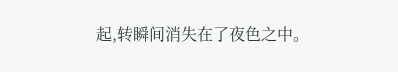起,转瞬间消失在了夜色之中。